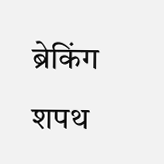ब्रेकिंग
शपथ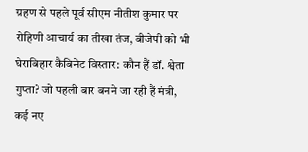ग्रहण से पहले पूर्व सीएम नीतीश कुमार पर रोहिणी आचार्य का तीखा तंज, बीजेपी को भी घेराबिहार कैबिनेट विस्तार: कौन हैं डॉ. श्वेता गुप्ता? जो पहली बार बनने जा रही हैं मंत्री, कई नए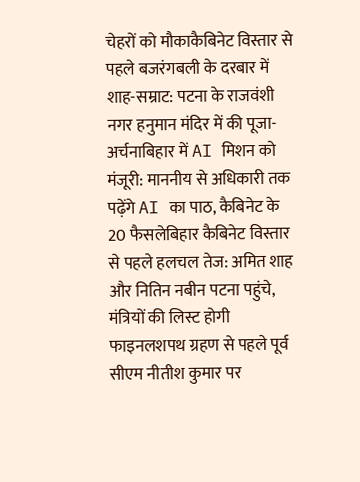चेहरों को मौकाकैबिनेट विस्तार से पहले बजरंगबली के दरबार में शाह-सम्राट: पटना के राजवंशी नगर हनुमान मंदिर में की पूजा-अर्चनाबिहार में AI मिशन को मंजूरी: माननीय से अधिकारी तक पढ़ेंगे AI का पाठ, कैबिनेट के 20 फैसलेबिहार कैबिनेट विस्तार से पहले हलचल तेज: अमित शाह और नितिन नबीन पटना पहुंचे, मंत्रियों की लिस्ट होगी फाइनलशपथ ग्रहण से पहले पूर्व सीएम नीतीश कुमार पर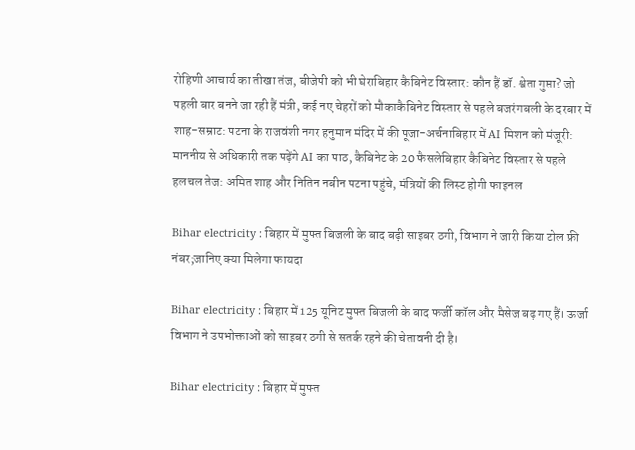रोहिणी आचार्य का तीखा तंज, बीजेपी को भी घेराबिहार कैबिनेट विस्तार: कौन हैं डॉ. श्वेता गुप्ता? जो पहली बार बनने जा रही हैं मंत्री, कई नए चेहरों को मौकाकैबिनेट विस्तार से पहले बजरंगबली के दरबार में शाह-सम्राट: पटना के राजवंशी नगर हनुमान मंदिर में की पूजा-अर्चनाबिहार में AI मिशन को मंजूरी: माननीय से अधिकारी तक पढ़ेंगे AI का पाठ, कैबिनेट के 20 फैसलेबिहार कैबिनेट विस्तार से पहले हलचल तेज: अमित शाह और नितिन नबीन पटना पहुंचे, मंत्रियों की लिस्ट होगी फाइनल

Bihar electricity : बिहार में मुफ्त बिजली के बाद बढ़ी साइबर ठगी, विभाग ने जारी किया टोल फ्री नंबर;जानिए क्या मिलेगा फायदा

Bihar electricity : बिहार में 125 यूनिट मुफ्त बिजली के बाद फर्जी कॉल और मैसेज बढ़ गए हैं। ऊर्जा विभाग ने उपभोक्ताओं को साइबर ठगी से सतर्क रहने की चेतावनी दी है।

Bihar electricity : बिहार में मुफ्त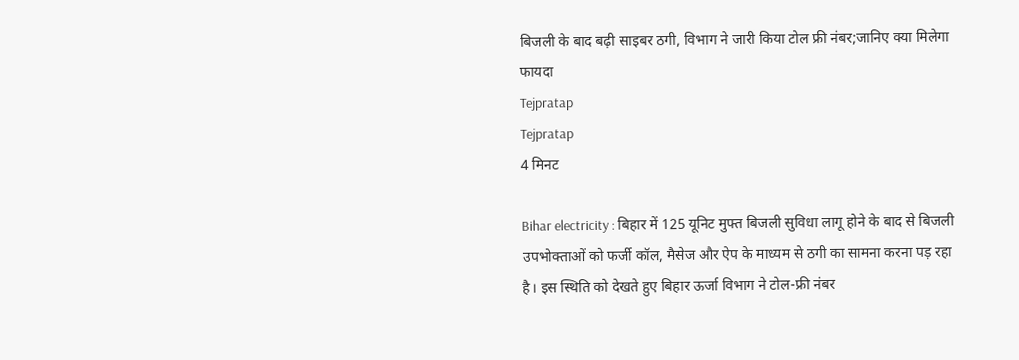बिजली के बाद बढ़ी साइबर ठगी, विभाग ने जारी किया टोल फ्री नंबर;जानिए क्या मिलेगा फायदा
Tejpratap
Tejpratap
4 मिनट

Bihar electricity : बिहार में 125 यूनिट मुफ्त बिजली सुविधा लागू होने के बाद से बिजली उपभोक्ताओं को फर्जी कॉल, मैसेज और ऐप के माध्यम से ठगी का सामना करना पड़ रहा है। इस स्थिति को देखते हुए बिहार ऊर्जा विभाग ने टोल-फ्री नंबर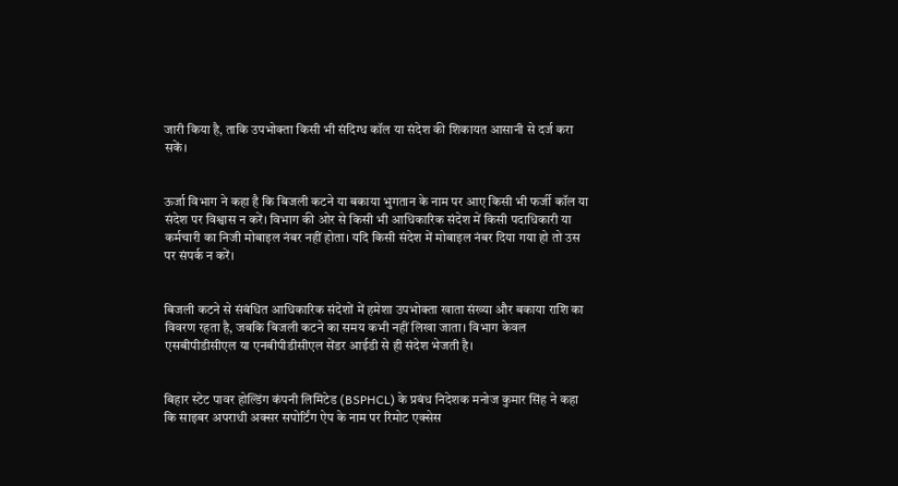जारी किया है, ताकि उपभोक्ता किसी भी संदिग्ध कॉल या संदेश की शिकायत आसानी से दर्ज करा सकें।


ऊर्जा विभाग ने कहा है कि बिजली कटने या बकाया भुगतान के नाम पर आए किसी भी फर्जी कॉल या संदेश पर विश्वास न करें। विभाग की ओर से किसी भी आधिकारिक संदेश में किसी पदाधिकारी या कर्मचारी का निजी मोबाइल नंबर नहीं होता। यदि किसी संदेश में मोबाइल नंबर दिया गया हो तो उस पर संपर्क न करें।


बिजली कटने से संबंधित आधिकारिक संदेशों में हमेशा उपभोक्ता खाता संख्या और बकाया राशि का विवरण रहता है, जबकि बिजली कटने का समय कभी नहीं लिखा जाता। विभाग केवल एसबीपीडीसीएल या एनबीपीडीसीएल सेंडर आईडी से ही संदेश भेजती है।


बिहार स्टेट पावर होल्डिंग कंपनी लिमिटेड (BSPHCL) के प्रबंध निदेशक मनोज कुमार सिंह ने कहा कि साइबर अपराधी अक्सर सपोर्टिंग ऐप के नाम पर रिमोट एक्सेस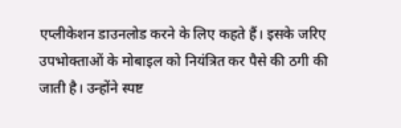एप्लीकेशन डाउनलोड करने के लिए कहते हैं। इसके जरिए उपभोक्ताओं के मोबाइल को नियंत्रित कर पैसे की ठगी की जाती है। उन्होंने स्पष्ट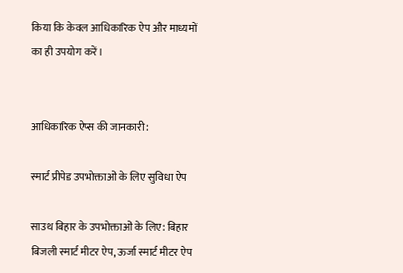किया कि केवल आधिकारिक ऐप और माध्यमों का ही उपयोग करें।


आधिकारिक ऐप्स की जानकारी:

स्मार्ट प्रीपेड उपभोक्ताओं के लिए सुविधा ऐप

साउथ बिहार के उपभोक्ताओं के लिए: बिहार बिजली स्मार्ट मीटर ऐप, ऊर्जा स्मार्ट मीटर ऐप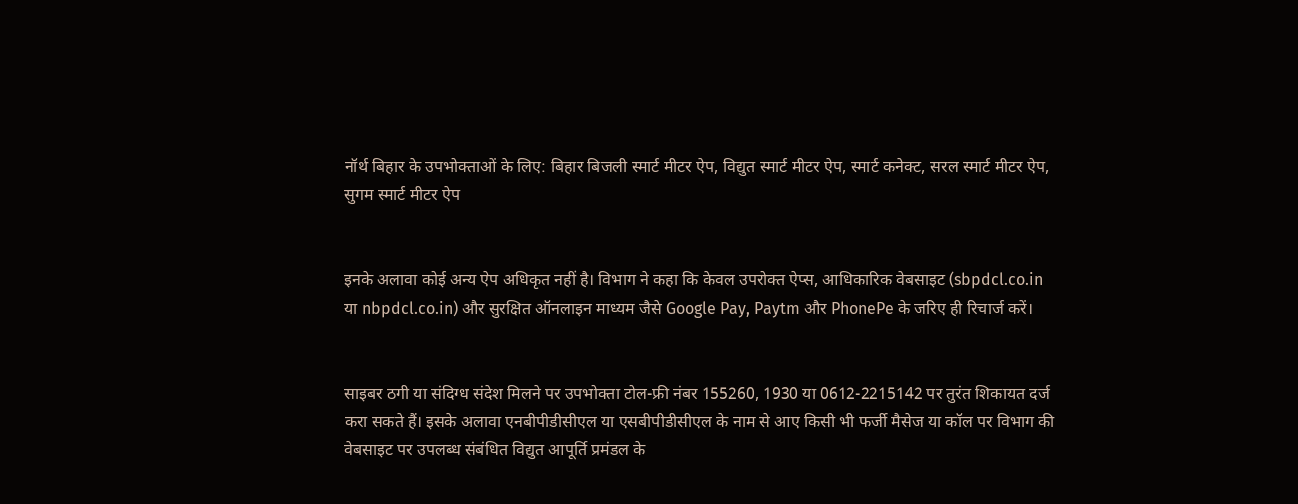नॉर्थ बिहार के उपभोक्ताओं के लिए: बिहार बिजली स्मार्ट मीटर ऐप, विद्युत स्मार्ट मीटर ऐप, स्मार्ट कनेक्ट, सरल स्मार्ट मीटर ऐप, सुगम स्मार्ट मीटर ऐप


इनके अलावा कोई अन्य ऐप अधिकृत नहीं है। विभाग ने कहा कि केवल उपरोक्त ऐप्स, आधिकारिक वेबसाइट (sbpdcl.co.in या nbpdcl.co.in) और सुरक्षित ऑनलाइन माध्यम जैसे Google Pay, Paytm और PhonePe के जरिए ही रिचार्ज करें।


साइबर ठगी या संदिग्ध संदेश मिलने पर उपभोक्ता टोल-फ्री नंबर 155260, 1930 या 0612-2215142 पर तुरंत शिकायत दर्ज करा सकते हैं। इसके अलावा एनबीपीडीसीएल या एसबीपीडीसीएल के नाम से आए किसी भी फर्जी मैसेज या कॉल पर विभाग की वेबसाइट पर उपलब्ध संबंधित विद्युत आपूर्ति प्रमंडल के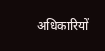अधिकारियों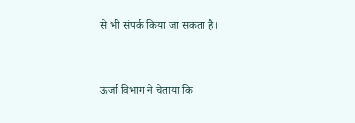से भी संपर्क किया जा सकता है।


ऊर्जा विभाग ने चेताया कि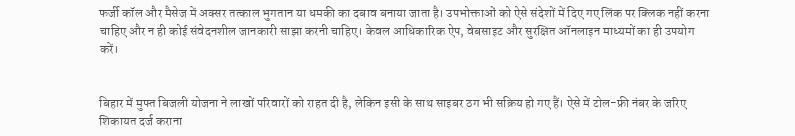फर्जी कॉल और मैसेज में अक्सर तत्काल भुगतान या धमकी का दबाव बनाया जाता है। उपभोक्ताओं को ऐसे संदेशों में दिए गए लिंक पर क्लिक नहीं करना चाहिए और न ही कोई संवेदनशील जानकारी साझा करनी चाहिए। केवल आधिकारिक ऐप, वेबसाइट और सुरक्षित ऑनलाइन माध्यमों का ही उपयोग करें।


बिहार में मुफ्त बिजली योजना ने लाखों परिवारों को राहत दी है, लेकिन इसी के साथ साइबर ठग भी सक्रिय हो गए हैं। ऐसे में टोल-फ्री नंबर के जरिए शिकायत दर्ज कराना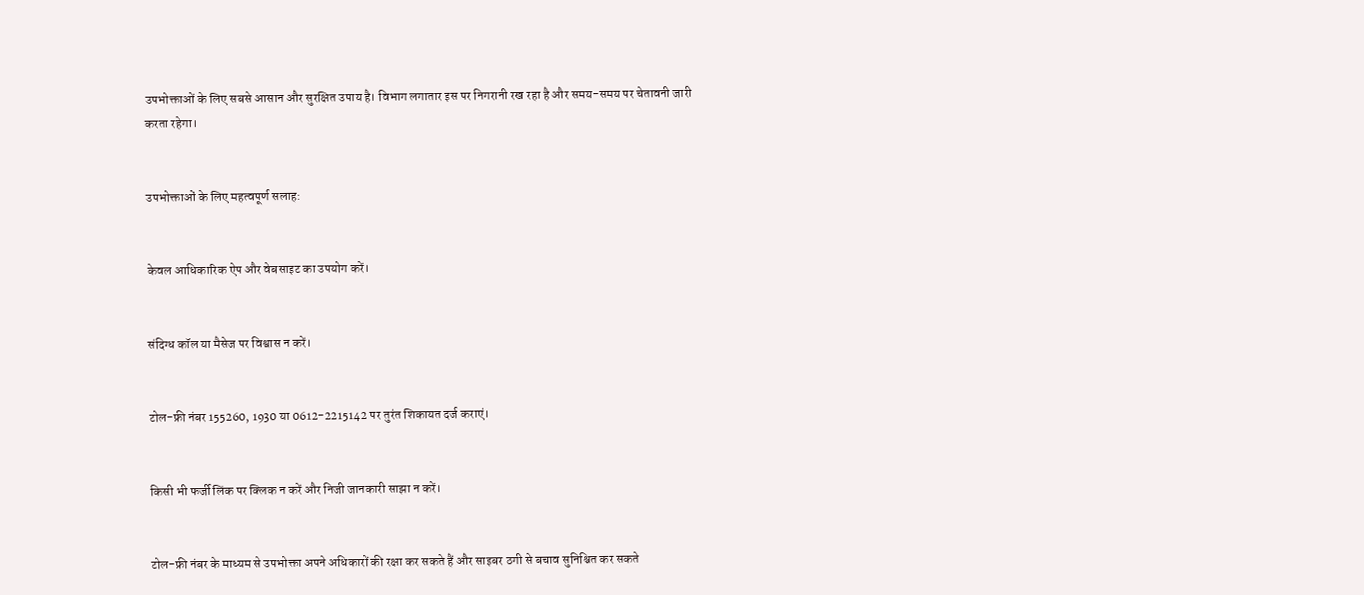उपभोक्ताओं के लिए सबसे आसान और सुरक्षित उपाय है। विभाग लगातार इस पर निगरानी रख रहा है और समय-समय पर चेतावनी जारी करता रहेगा।


उपभोक्ताओं के लिए महत्वपूर्ण सलाह:


केवल आधिकारिक ऐप और वेबसाइट का उपयोग करें।


संदिग्ध कॉल या मैसेज पर विश्वास न करें।


टोल-फ्री नंबर 155260, 1930 या 0612-2215142 पर तुरंत शिकायत दर्ज कराएं।


किसी भी फर्जी लिंक पर क्लिक न करें और निजी जानकारी साझा न करें।


टोल-फ्री नंबर के माध्यम से उपभोक्ता अपने अधिकारों की रक्षा कर सकते हैं और साइबर ठगी से बचाव सुनिश्चित कर सकते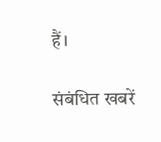हैं।

संबंधित खबरें